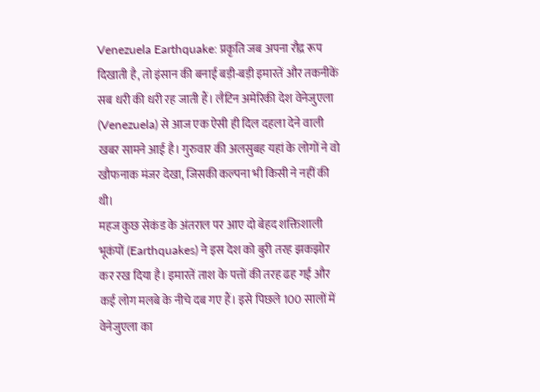Venezuela Earthquake: प्रकृति जब अपना रौद्र रूप दिखाती है, तो इंसान की बनाई बड़ी-बड़ी इमारतें और तकनीकें सब धरी की धरी रह जाती हैं। लैटिन अमेरिकी देश वेनेजुएला (Venezuela) से आज एक ऐसी ही दिल दहला देने वाली खबर सामने आई है। गुरुवार की अलसुबह यहां के लोगों ने वो खौफनाक मंजर देखा, जिसकी कल्पना भी किसी ने नहीं की थी।
महज कुछ सेकंड के अंतराल पर आए दो बेहद शक्तिशाली भूकंपों (Earthquakes) ने इस देश को बुरी तरह झकझोर कर रख दिया है। इमारतें ताश के पत्तों की तरह ढह गईं और कई लोग मलबे के नीचे दब गए हैं। इसे पिछले 100 सालों में वेनेजुएला का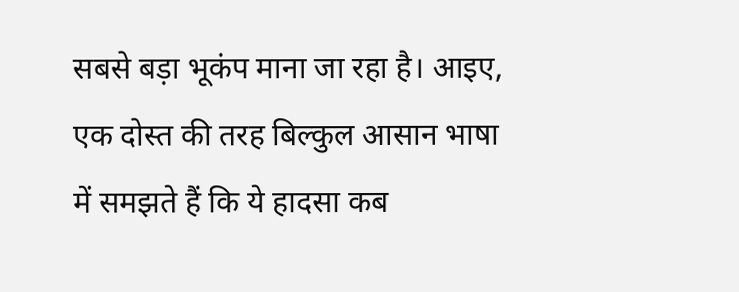सबसे बड़ा भूकंप माना जा रहा है। आइए, एक दोस्त की तरह बिल्कुल आसान भाषा में समझते हैं कि ये हादसा कब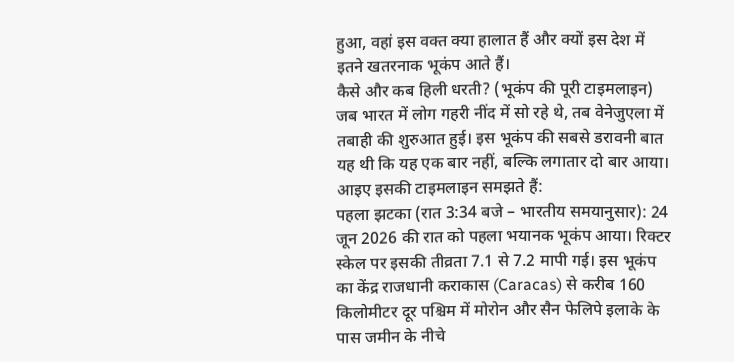हुआ, वहां इस वक्त क्या हालात हैं और क्यों इस देश में इतने खतरनाक भूकंप आते हैं।
कैसे और कब हिली धरती? (भूकंप की पूरी टाइमलाइन)
जब भारत में लोग गहरी नींद में सो रहे थे, तब वेनेजुएला में तबाही की शुरुआत हुई। इस भूकंप की सबसे डरावनी बात यह थी कि यह एक बार नहीं, बल्कि लगातार दो बार आया। आइए इसकी टाइमलाइन समझते हैं:
पहला झटका (रात 3:34 बजे – भारतीय समयानुसार): 24 जून 2026 की रात को पहला भयानक भूकंप आया। रिक्टर स्केल पर इसकी तीव्रता 7.1 से 7.2 मापी गई। इस भूकंप का केंद्र राजधानी कराकास (Caracas) से करीब 160 किलोमीटर दूर पश्चिम में मोरोन और सैन फेलिपे इलाके के पास जमीन के नीचे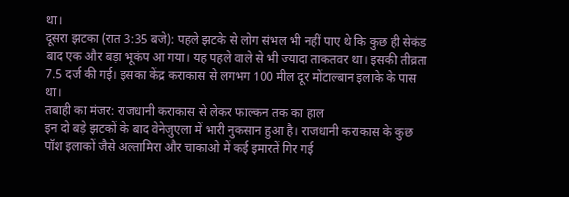था।
दूसरा झटका (रात 3:35 बजे): पहले झटके से लोग संभल भी नहीं पाए थे कि कुछ ही सेकंड बाद एक और बड़ा भूकंप आ गया। यह पहले वाले से भी ज्यादा ताकतवर था। इसकी तीव्रता 7.5 दर्ज की गई। इसका केंद्र कराकास से लगभग 100 मील दूर मोंटाल्बान इलाके के पास था।
तबाही का मंजर: राजधानी कराकास से लेकर फाल्कन तक का हाल
इन दो बड़े झटकों के बाद वेनेजुएला में भारी नुकसान हुआ है। राजधानी कराकास के कुछ पॉश इलाकों जैसे अल्तामिरा और चाकाओ में कई इमारतें गिर गई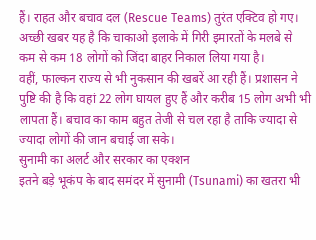हैं। राहत और बचाव दल (Rescue Teams) तुरंत एक्टिव हो गए। अच्छी खबर यह है कि चाकाओ इलाके में गिरी इमारतों के मलबे से कम से कम 18 लोगों को जिंदा बाहर निकाल लिया गया है।
वहीं, फाल्कन राज्य से भी नुकसान की खबरें आ रही हैं। प्रशासन ने पुष्टि की है कि वहां 22 लोग घायल हुए हैं और करीब 15 लोग अभी भी लापता हैं। बचाव का काम बहुत तेजी से चल रहा है ताकि ज्यादा से ज्यादा लोगों की जान बचाई जा सके।
सुनामी का अलर्ट और सरकार का एक्शन
इतने बड़े भूकंप के बाद समंदर में सुनामी (Tsunami) का खतरा भी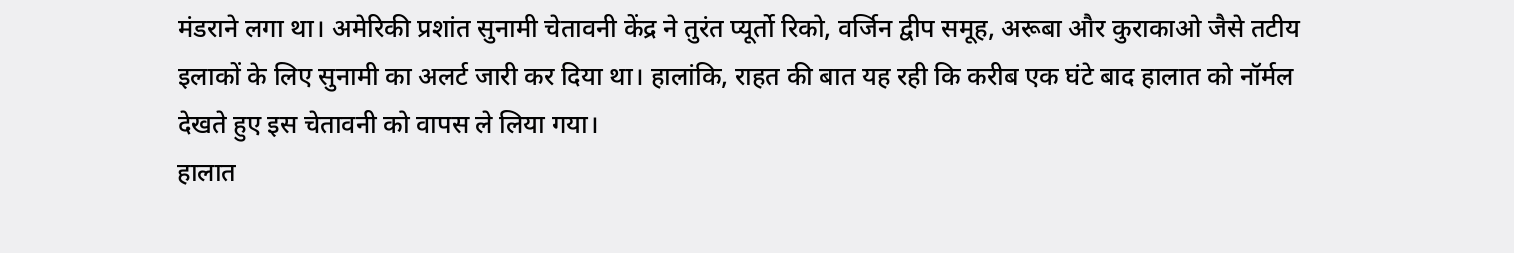मंडराने लगा था। अमेरिकी प्रशांत सुनामी चेतावनी केंद्र ने तुरंत प्यूर्तो रिको, वर्जिन द्वीप समूह, अरूबा और कुराकाओ जैसे तटीय इलाकों के लिए सुनामी का अलर्ट जारी कर दिया था। हालांकि, राहत की बात यह रही कि करीब एक घंटे बाद हालात को नॉर्मल देखते हुए इस चेतावनी को वापस ले लिया गया।
हालात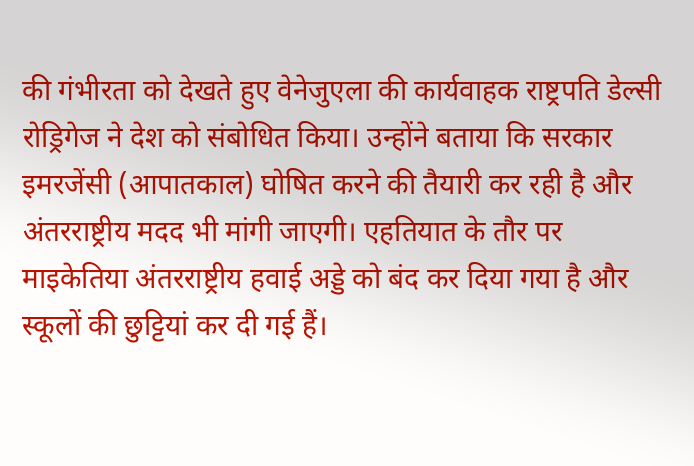की गंभीरता को देखते हुए वेनेजुएला की कार्यवाहक राष्ट्रपति डेल्सी रोड्रिगेज ने देश को संबोधित किया। उन्होंने बताया कि सरकार इमरजेंसी (आपातकाल) घोषित करने की तैयारी कर रही है और अंतरराष्ट्रीय मदद भी मांगी जाएगी। एहतियात के तौर पर माइकेतिया अंतरराष्ट्रीय हवाई अड्डे को बंद कर दिया गया है और स्कूलों की छुट्टियां कर दी गई हैं।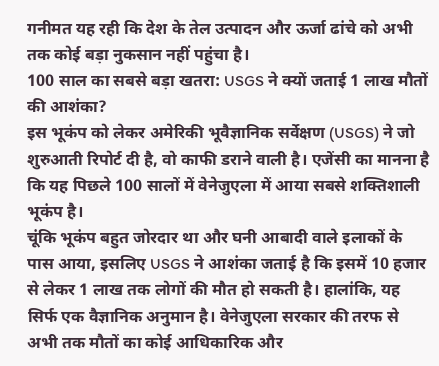गनीमत यह रही कि देश के तेल उत्पादन और ऊर्जा ढांचे को अभी तक कोई बड़ा नुकसान नहीं पहुंचा है।
100 साल का सबसे बड़ा खतरा: USGS ने क्यों जताई 1 लाख मौतों की आशंका?
इस भूकंप को लेकर अमेरिकी भूवैज्ञानिक सर्वेक्षण (USGS) ने जो शुरुआती रिपोर्ट दी है, वो काफी डराने वाली है। एजेंसी का मानना है कि यह पिछले 100 सालों में वेनेजुएला में आया सबसे शक्तिशाली भूकंप है।
चूंकि भूकंप बहुत जोरदार था और घनी आबादी वाले इलाकों के पास आया, इसलिए USGS ने आशंका जताई है कि इसमें 10 हजार से लेकर 1 लाख तक लोगों की मौत हो सकती है। हालांकि, यह सिर्फ एक वैज्ञानिक अनुमान है। वेनेजुएला सरकार की तरफ से अभी तक मौतों का कोई आधिकारिक और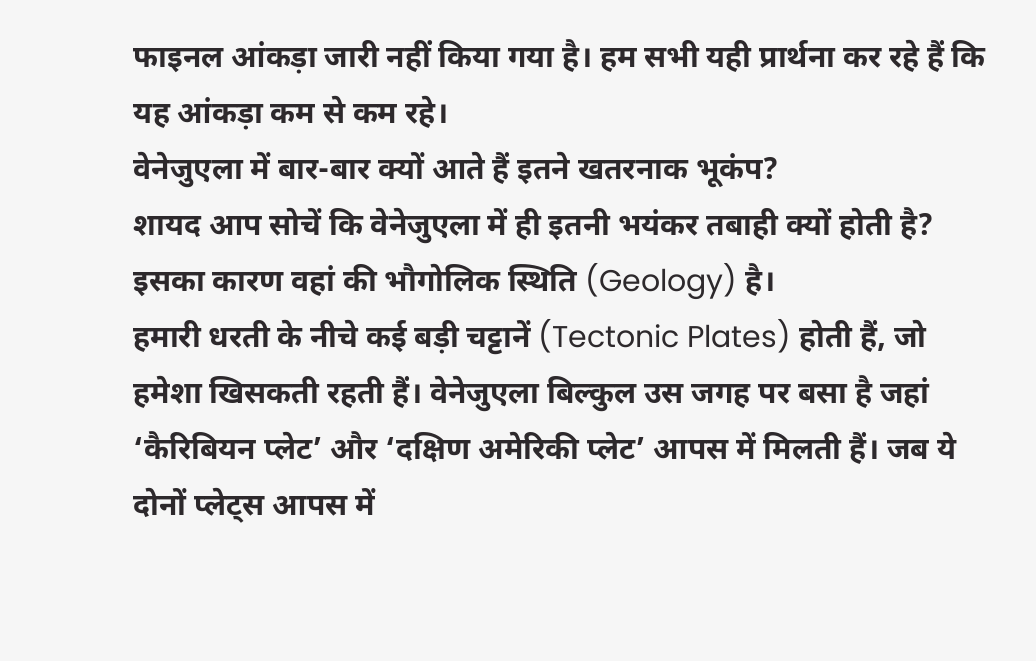फाइनल आंकड़ा जारी नहीं किया गया है। हम सभी यही प्रार्थना कर रहे हैं कि यह आंकड़ा कम से कम रहे।
वेनेजुएला में बार-बार क्यों आते हैं इतने खतरनाक भूकंप?
शायद आप सोचें कि वेनेजुएला में ही इतनी भयंकर तबाही क्यों होती है? इसका कारण वहां की भौगोलिक स्थिति (Geology) है।
हमारी धरती के नीचे कई बड़ी चट्टानें (Tectonic Plates) होती हैं, जो हमेशा खिसकती रहती हैं। वेनेजुएला बिल्कुल उस जगह पर बसा है जहां ‘कैरिबियन प्लेट’ और ‘दक्षिण अमेरिकी प्लेट’ आपस में मिलती हैं। जब ये दोनों प्लेट्स आपस में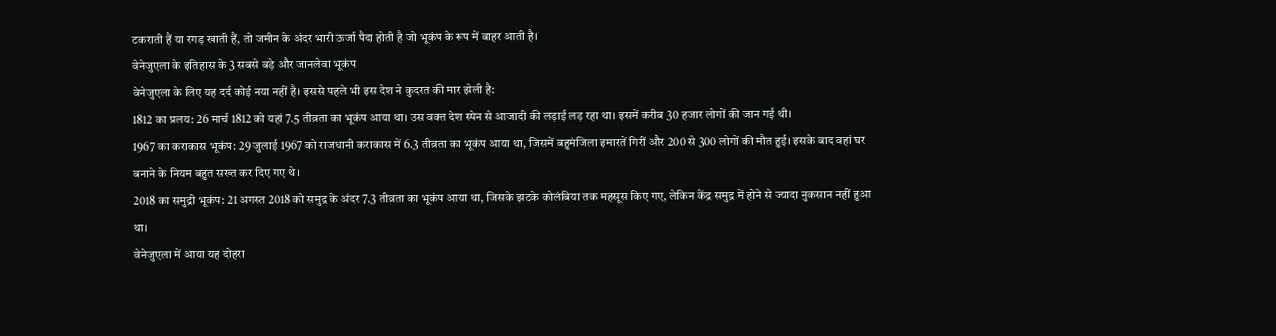टकराती हैं या रगड़ खाती हैं, तो जमीन के अंदर भारी ऊर्जा पैदा होती है जो भूकंप के रूप में बाहर आती है।
वेनेजुएला के इतिहास के 3 सबसे बड़े और जानलेवा भूकंप
वेनेजुएला के लिए यह दर्द कोई नया नहीं है। इससे पहले भी इस देश ने कुदरत की मार झेली है:
1812 का प्रलय: 26 मार्च 1812 को यहां 7.5 तीव्रता का भूकंप आया था। उस वक्त देश स्पेन से आजादी की लड़ाई लड़ रहा था। इसमें करीब 30 हजार लोगों की जान गई थी।
1967 का कराकास भूकंप: 29 जुलाई 1967 को राजधानी कराकास में 6.3 तीव्रता का भूकंप आया था, जिसमें बहुमंजिला इमारतें गिरीं और 200 से 300 लोगों की मौत हुई। इसके बाद वहां घर बनाने के नियम बहुत सख्त कर दिए गए थे।
2018 का समुद्री भूकंप: 21 अगस्त 2018 को समुद्र के अंदर 7.3 तीव्रता का भूकंप आया था, जिसके झटके कोलंबिया तक महसूस किए गए, लेकिन केंद्र समुद्र में होने से ज्यादा नुकसान नहीं हुआ था।
वेनेजुएला में आया यह दोहरा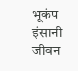भूकंप इंसानी जीवन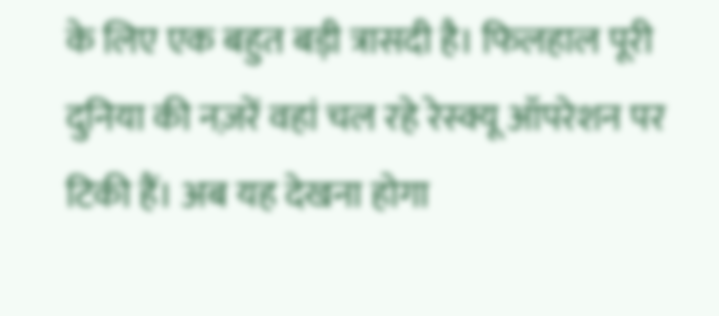के लिए एक बहुत बड़ी त्रासदी है। फिलहाल पूरी दुनिया की नज़रें वहां चल रहे रेस्क्यू ऑपरेशन पर टिकी हैं। अब यह देखना होगा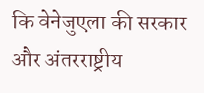कि वेनेजुएला की सरकार और अंतरराष्ट्रीय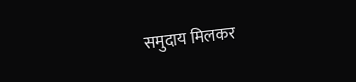समुदाय मिलकर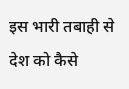इस भारी तबाही से देश को कैसे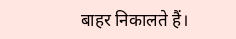बाहर निकालते हैं।